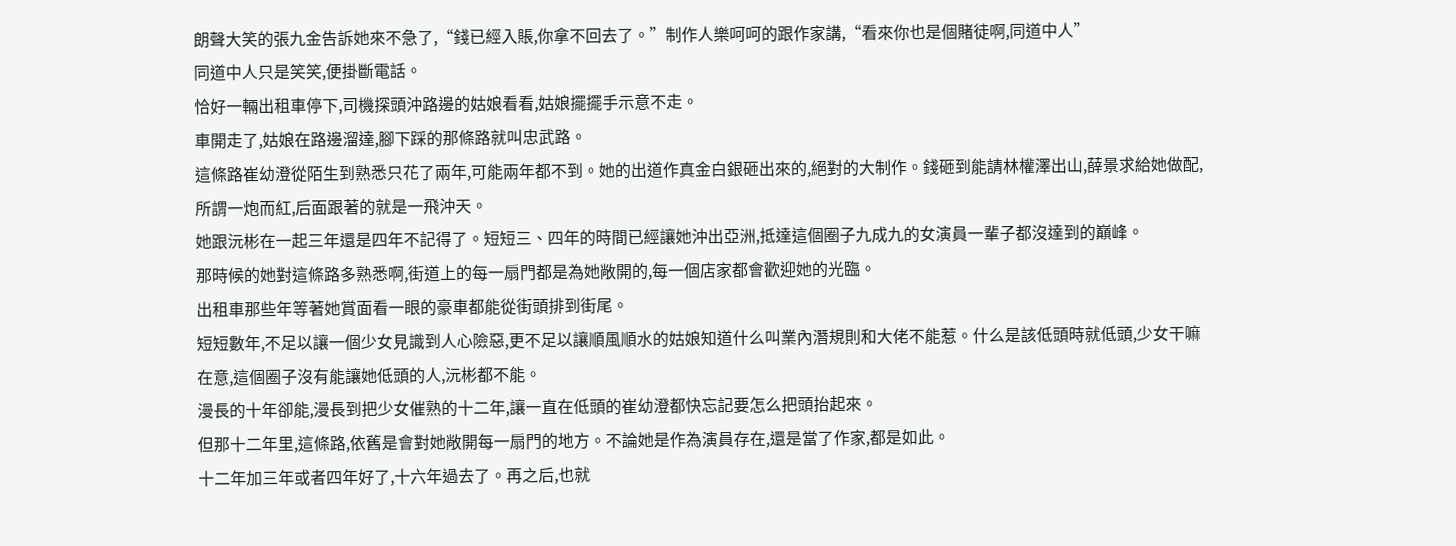朗聲大笑的張九金告訴她來不急了,“錢已經入賬,你拿不回去了。”制作人樂呵呵的跟作家講,“看來你也是個賭徒啊,同道中人”
同道中人只是笑笑,便掛斷電話。
恰好一輛出租車停下,司機探頭沖路邊的姑娘看看,姑娘擺擺手示意不走。
車開走了,姑娘在路邊溜達,腳下踩的那條路就叫忠武路。
這條路崔幼澄從陌生到熟悉只花了兩年,可能兩年都不到。她的出道作真金白銀砸出來的,絕對的大制作。錢砸到能請林權澤出山,薛景求給她做配,所謂一炮而紅,后面跟著的就是一飛沖天。
她跟沅彬在一起三年還是四年不記得了。短短三、四年的時間已經讓她沖出亞洲,抵達這個圈子九成九的女演員一輩子都沒達到的巔峰。
那時候的她對這條路多熟悉啊,街道上的每一扇門都是為她敞開的,每一個店家都會歡迎她的光臨。
出租車那些年等著她賞面看一眼的豪車都能從街頭排到街尾。
短短數年,不足以讓一個少女見識到人心險惡,更不足以讓順風順水的姑娘知道什么叫業內潛規則和大佬不能惹。什么是該低頭時就低頭,少女干嘛在意,這個圈子沒有能讓她低頭的人,沅彬都不能。
漫長的十年卻能,漫長到把少女催熟的十二年,讓一直在低頭的崔幼澄都快忘記要怎么把頭抬起來。
但那十二年里,這條路,依舊是會對她敞開每一扇門的地方。不論她是作為演員存在,還是當了作家,都是如此。
十二年加三年或者四年好了,十六年過去了。再之后,也就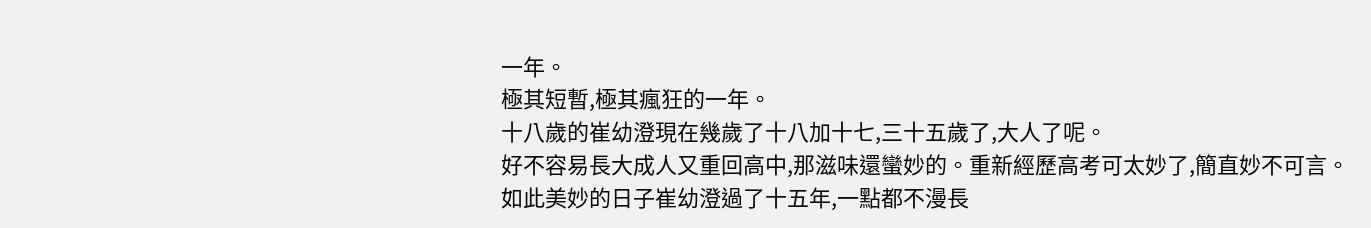一年。
極其短暫,極其瘋狂的一年。
十八歲的崔幼澄現在幾歲了十八加十七,三十五歲了,大人了呢。
好不容易長大成人又重回高中,那滋味還蠻妙的。重新經歷高考可太妙了,簡直妙不可言。
如此美妙的日子崔幼澄過了十五年,一點都不漫長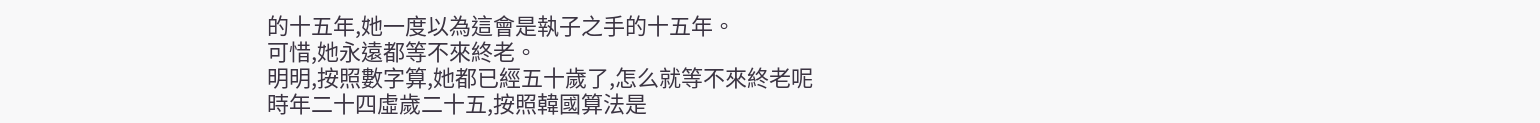的十五年,她一度以為這會是執子之手的十五年。
可惜,她永遠都等不來終老。
明明,按照數字算,她都已經五十歲了,怎么就等不來終老呢
時年二十四虛歲二十五,按照韓國算法是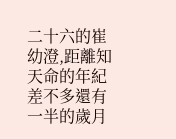二十六的崔幼澄,距離知天命的年紀差不多還有一半的歲月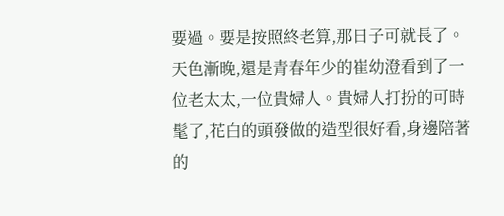要過。要是按照終老算,那日子可就長了。
天色漸晚,還是青春年少的崔幼澄看到了一位老太太,一位貴婦人。貴婦人打扮的可時髦了,花白的頭發做的造型很好看,身邊陪著的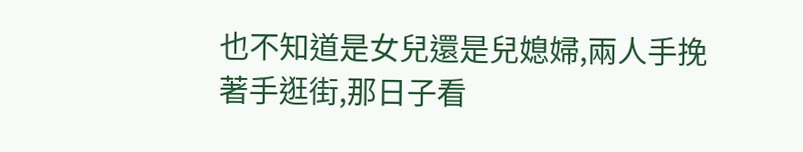也不知道是女兒還是兒媳婦,兩人手挽著手逛街,那日子看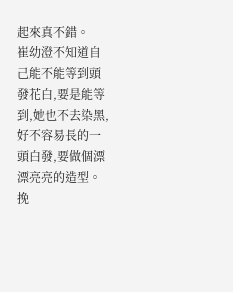起來真不錯。
崔幼澄不知道自己能不能等到頭發花白,要是能等到,她也不去染黑,好不容易長的一頭白發,要做個漂漂亮亮的造型。挽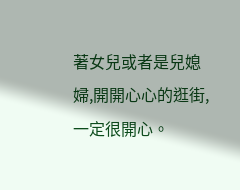著女兒或者是兒媳婦,開開心心的逛街,一定很開心。